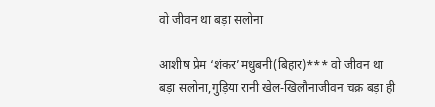वो जीवन था बड़ा सलोना

आशीष प्रेम ‘शंकर’मधुबनी(बिहार)*** वो जीवन था बड़ा सलोना,गुड़िया रानी खेल-खिलौनाजीवन चक्र बड़ा ही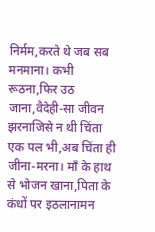निर्मम,करते थे जब सब मनमाना। कभी रूठना,फिर उठ जाना,वैदेही-सा जीवन झरनाजिसे न थी चिंता एक पल भी,अब चिंता ही जीना-मरना। माँ के हाथ से भोजन खाना,पिता के कंधों पर इठलानामन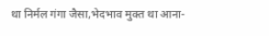था निर्मल गंगा जैसा,भेदभाव मुक्त था आना-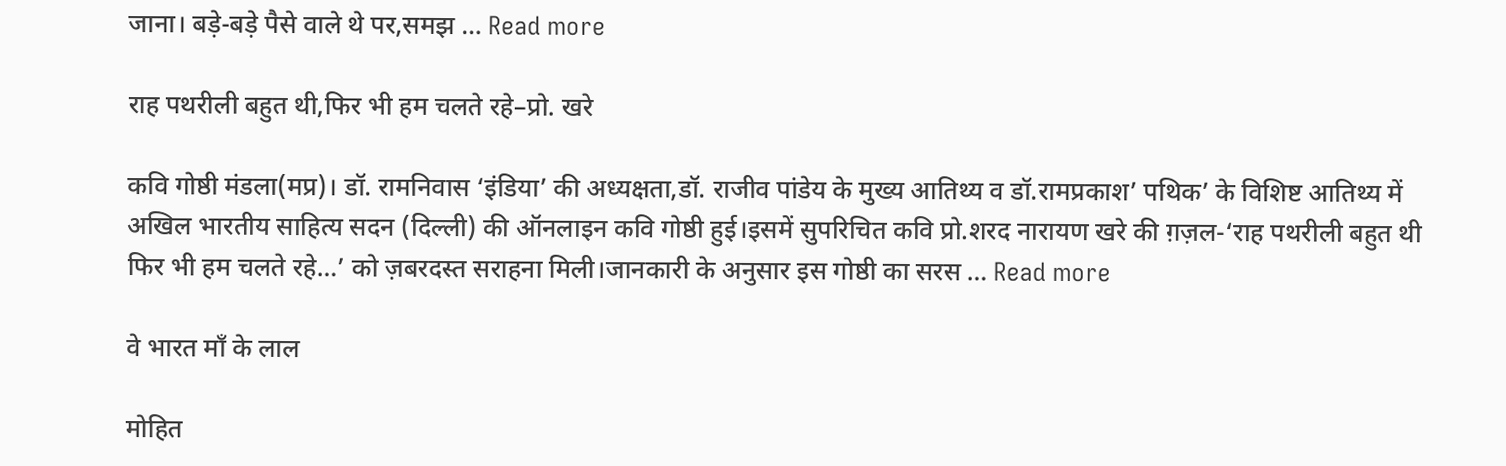जाना। बड़े-बड़े पैसे वाले थे पर,समझ … Read more

राह पथरीली बहुत थी,फिर भी हम चलते रहे–प्रो. खरे

कवि गोष्ठी मंडला(मप्र)। डॉ. रामनिवास ‘इंडिया’ की अध्यक्षता,डॉ. राजीव पांडेय के मुख्य आतिथ्य व डॉ.रामप्रकाश’ पथिक’ के विशिष्ट आतिथ्य में अखिल भारतीय साहित्य सदन (दिल्ली) की ऑनलाइन कवि गोष्ठी हुई।इसमें सुपरिचित कवि प्रो.शरद नारायण खरे की ग़ज़ल-‘राह पथरीली बहुत थी फिर भी हम चलते रहे…’ को ज़बरदस्त सराहना मिली।जानकारी के अनुसार इस गोष्ठी का सरस … Read more

वे भारत माँ के लाल

मोहित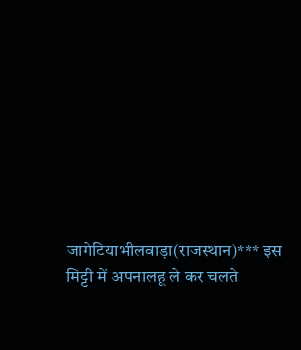जागेटियाभीलवाड़ा(राजस्थान)*** इस मिट्टी में अपनालहू ले कर चलते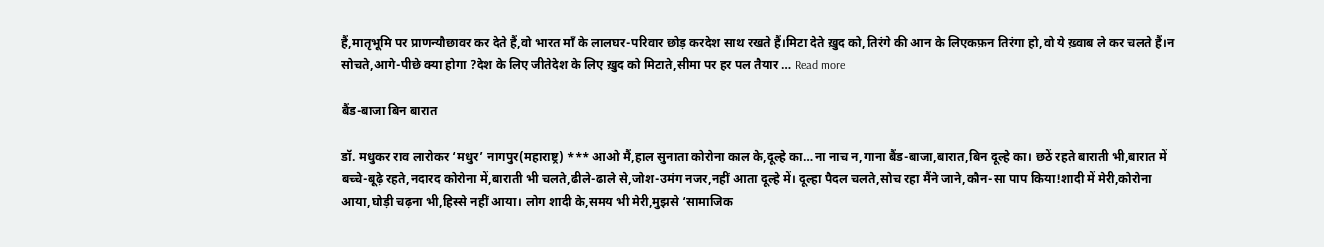हैं,मातृभूमि पर प्राणन्यौछावर कर देते हैं,वो भारत माँ के लालघर-परिवार छोड़ करदेश साथ रखते हैं।मिटा देते ख़ुद को,तिरंगे की आन के लिएकफ़न तिरंगा हो,वो ये ख़्वाब ले कर चलते हैं।न सोचते,आगे-पीछे क्या होगा ?देश के लिए जीतेदेश के लिए ख़ुद को मिटाते,सीमा पर हर पल तैयार … Read more

बैंड-बाजा बिन बारात

डॉ. मधुकर राव लारोकर ‘मधुर’ नागपुर(महाराष्ट्र) *** आओ मैं,हाल सुनाता कोरोना काल के,दूल्हे का…ना नाच न,गाना बैंड-बाजा,बारात,बिन दूल्हे का। छठें रहते बाराती भी,बारात में बच्चे-बूढ़े रहते,नदारद कोरोना में,बाराती भी चलते,ढीले-ढाले से,जोश-उमंग नजर,नहीं आता दूल्हे में। दूल्हा पैदल चलते,सोच रहा मैंने जाने,कौन-सा पाप किया!शादी में मेरी,कोरोना आया,घोड़ी चढ़ना भी,हिस्से नहीं आया। लोग शादी के,समय भी मेरी,मुझसे ‘सामाजिक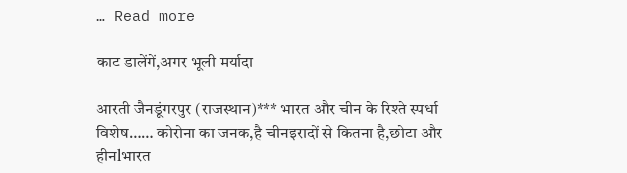… Read more

काट डालेंगें,अगर भूली मर्यादा

आरती जैनडूंगरपुर (राजस्थान)*** भारत और चीन के रिश्ते स्पर्धा विशेष…… कोरोना का जनक,है चीनइरादों से कितना है,छोटा और हीनlभारत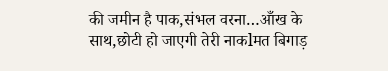की जमीन है पाक,संभल वरना…आँख के साथ,छोटी हो जाएगी तेरी नाकlमत बिगाड़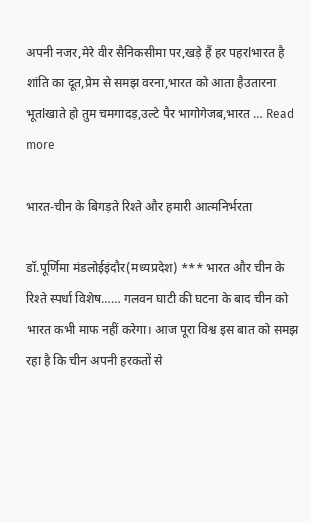अपनी नजर,मेरे वीर सैनिकसीमा पर,खड़े हैं हर पहरlभारत है शांति का दूत,प्रेम से समझ वरना,भारत को आता हैउतारना भूतlखाते हो तुम चमगादड़,उल्टे पैर भागोगेजब,भारत … Read more

भारत-चीन के बिगड़ते रिश्ते और हमारी आत्मनिर्भरता

डॉ.पूर्णिमा मंडलोईइंदौर(मध्यप्रदेश) *** भारत और चीन के रिश्ते स्पर्धा विशेष…… गलवन घाटी की घटना के बाद चीन को भारत कभी माफ नहीं करेगा। आज पूरा विश्व इस बात को समझ रहा है कि चीन अपनी हरकतों से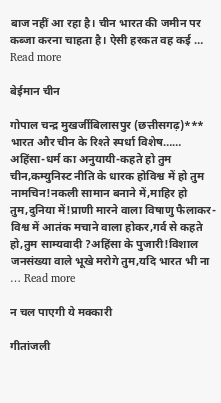बाज नहीं आ रहा है। चीन भारत की जमीन पर कब्जा करना चाहता है। ऐसी हरकत वह कई … Read more

बेईमान चीन

गोपाल चन्द्र मुखर्जीबिलासपुर (छत्तीसगढ़)*** भारत और चीन के रिश्ते स्पर्धा विशेष…… अहिंसा-धर्म का अनुयायी-कहते हो तुम चीन,कम्युनिस्ट नीति के धारक होविश्व में हो तुम नामचिन!नकली सामान बनाने में,माहिर हो तुम,दुनिया में!प्राणी मारने वाला विषाणु फैलाकर-विश्व में आतंक मचाने वाला होकर,गर्व से कहते हो,तुम साम्यवादी ?अहिंसा के पुजारी!विशाल जनसंख्या वाले भूखे मरोगे तुम,यदि भारत भी ना … Read more

न चल पाएगी ये मक्कारी

गीतांजली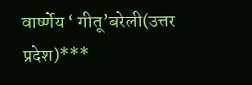वार्ष्णेय ‘ गीतू’बरेली(उत्तर प्रदेश)***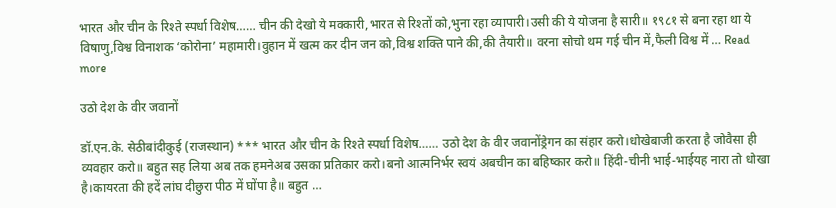भारत और चीन के रिश्ते स्पर्धा विशेष…… चीन की देखो ये मक्कारी,भारत से रिश्तों को,भुना रहा व्यापारी।उसी की ये योजना है सारी॥ १९८१ से बना रहा था ये विषाणु,विश्व विनाशक ‘कोरोना’ महामारी।वुहान में खत्म कर दीन जन को,विश्व शक्ति पाने की,की तैयारी॥ वरना सोचो थम गई चीन में,फैली विश्व में … Read more

उठो देश के वीर जवानों

डॉ.एन.के. सेठीबांदीकुई (राजस्थान) *** भारत और चीन के रिश्ते स्पर्धा विशेष…… उठो देश के वीर जवानोंड्रेगन का संहार करो।धोखेबाजी करता है जोवैसा ही व्यवहार करो॥ बहुत सह लिया अब तक हमनेअब उसका प्रतिकार करो।बनो आत्मनिर्भर स्वयं अबचीन का बहिष्कार करो॥ हिंदी-चीनी भाई-भाईयह नारा तो धोखा है।कायरता की हदें लांघ दीछुरा पीठ में घोंपा है॥ बहुत …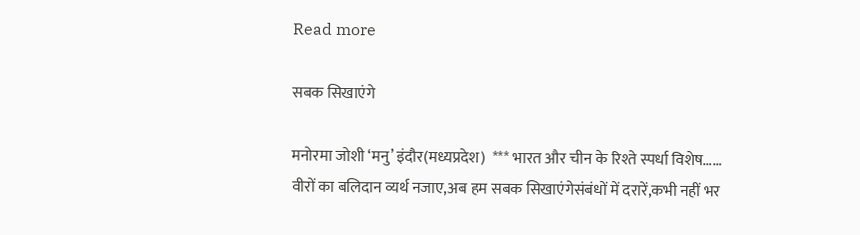Read more

सबक सिखाएंगे

मनोरमा जोशी ‘मनु’ इंदौर(मध्यप्रदेश)  *** भारत और चीन के रिश्ते स्पर्धा विशेष……   वीरों का बलिदान व्यर्थ नजाए,अब हम सबक सिखाएंगेसंबंधों में दरारें,कभी नहीं भर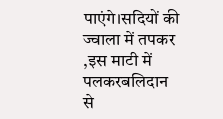पाएंगे।सदियों की ज्वाला में तपकर ,इस माटी में पलकरबलिदान से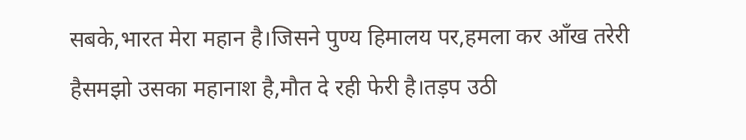सबके,भारत मेरा महान है।जिसने पुण्य हिमालय पर,हमला कर आँख तरेरी हैसमझो उसका महानाश है,मौत दे रही फेरी है।तड़प उठी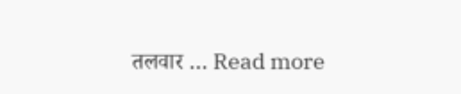तलवार … Read more